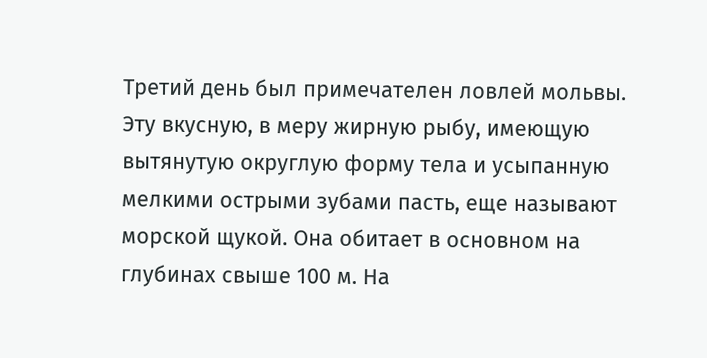Третий день был примечателен ловлей мольвы. Эту вкусную, в меру жирную рыбу, имеющую вытянутую округлую форму тела и усыпанную мелкими острыми зубами пасть, еще называют морской щукой. Она обитает в основном на глубинах свыше 100 м. На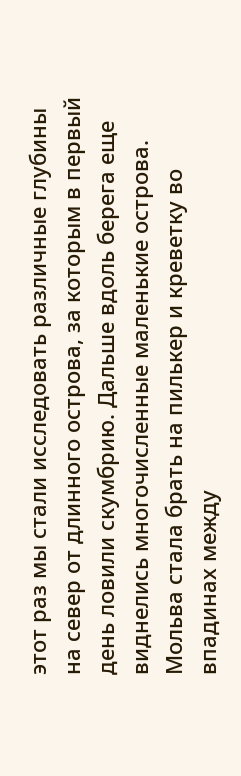этот раз мы стали исследовать различные глубины на север от длинного острова, за которым в первый день ловили скумбрию. Дальше вдоль берега еще виднелись многочисленные маленькие острова. Мольва стала брать на пилькер и креветку во впадинах между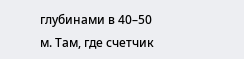глубинами в 40–50 м. Там, где счетчик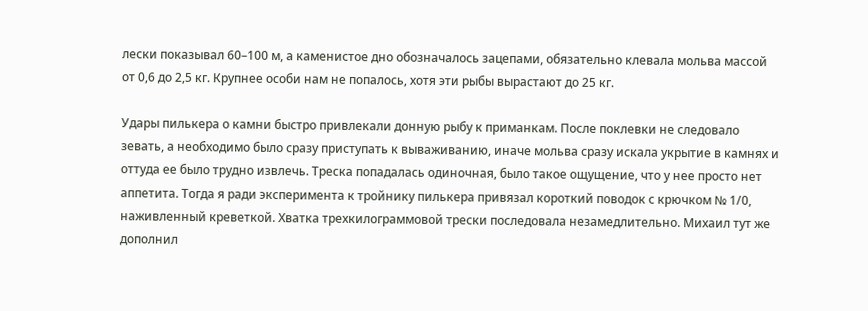лески показывал 60–100 м, а каменистое дно обозначалось зацепами, обязательно клевала мольва массой от 0,6 до 2,5 кг. Крупнее особи нам не попалось, хотя эти рыбы вырастают до 25 кг.

Удары пилькера о камни быстро привлекали донную рыбу к приманкам. После поклевки не следовало зевать, а необходимо было сразу приступать к вываживанию, иначе мольва сразу искала укрытие в камнях и оттуда ее было трудно извлечь. Треска попадалась одиночная, было такое ощущение, что у нее просто нет аппетита. Тогда я ради эксперимента к тройнику пилькера привязал короткий поводок с крючком № 1/0, наживленный креветкой. Хватка трехкилограммовой трески последовала незамедлительно. Михаил тут же дополнил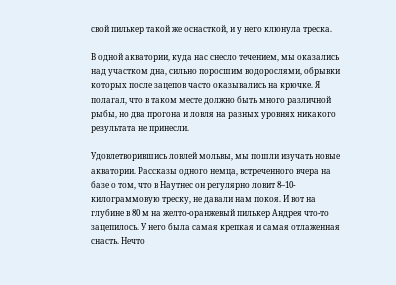свой пилькер такой же оснасткой, и у него клюнула треска.

В одной акватории, куда нас снесло течением, мы оказались над участком дна, сильно поросшим водорослями, обрывки которых после зацепов часто оказывались на крючке. Я полагал, что в таком месте должно быть много различной рыбы, но два прогона и ловля на разных уровнях никакого результата не принесли.

Удовлетворившись ловлей мольвы, мы пошли изучать новые акватории. Рассказы одного немца, встреченного вчера на базе о том, что в Наутнес он регулярно ловит 8–10-килограммовую треску, не давали нам покоя. И вот на глубине в 80 м на желто-оранжевый пилькер Андрея что-то зацепилось. У него была самая крепкая и самая отлаженная снасть. Нечто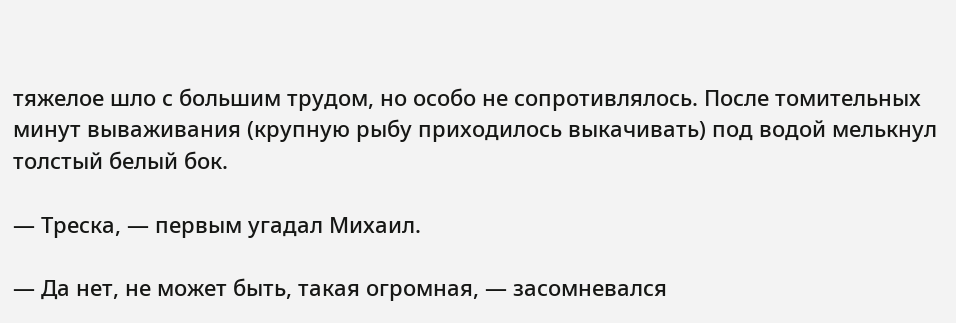тяжелое шло с большим трудом, но особо не сопротивлялось. После томительных минут вываживания (крупную рыбу приходилось выкачивать) под водой мелькнул толстый белый бок.

— Треска, — первым угадал Михаил.

— Да нет, не может быть, такая огромная, — засомневался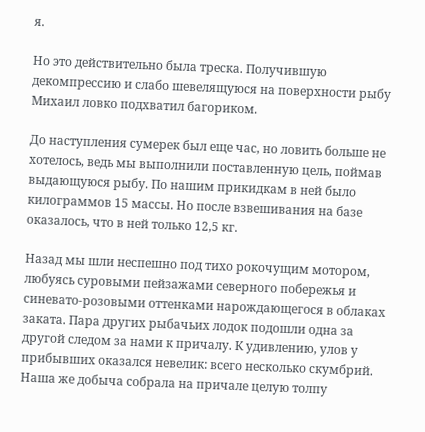я.

Но это действительно была треска. Получившую декомпрессию и слабо шевелящуюся на поверхности рыбу Михаил ловко подхватил багориком.

До наступления сумерек был еще час, но ловить больше не хотелось, ведь мы выполнили поставленную цель, поймав выдающуюся рыбу. По нашим прикидкам в ней было килограммов 15 массы. Но после взвешивания на базе оказалось, что в ней только 12,5 кг.

Назад мы шли неспешно под тихо рокочущим мотором, любуясь суровыми пейзажами северного побережья и синевато-розовыми оттенками нарождающегося в облаках заката. Пара других рыбачьих лодок подошли одна за другой следом за нами к причалу. К удивлению, улов у прибывших оказался невелик: всего несколько скумбрий. Наша же добыча собрала на причале целую толпу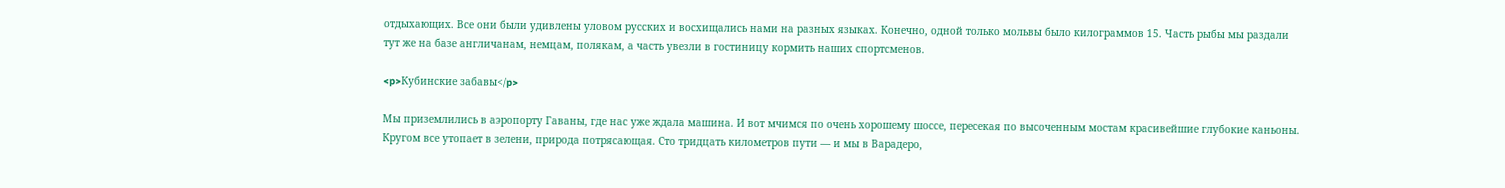отдыхающих. Все они были удивлены уловом русских и восхищались нами на разных языках. Конечно, одной только мольвы было килограммов 15. Часть рыбы мы раздали тут же на базе англичанам, немцам, полякам, а часть увезли в гостиницу кормить наших спортсменов.

<p>Кубинские забавы</p>

Мы приземлились в аэропорту Гаваны, где нас уже ждала машина. И вот мчимся по очень хорошему шоссе, пересекая по высоченным мостам красивейшие глубокие каньоны. Кругом все утопает в зелени, природа потрясающая. Сто тридцать километров пути — и мы в Варадеро,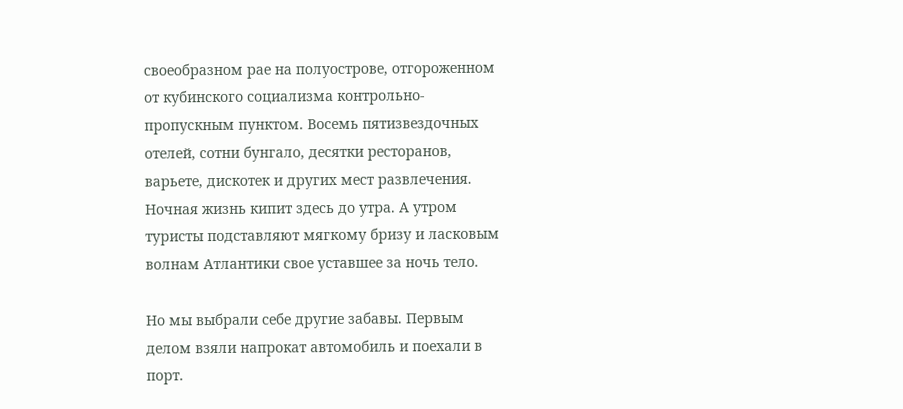своеобразном рае на полуострове, отгороженном от кубинского социализма контрольно-пропускным пунктом. Восемь пятизвездочных отелей, сотни бунгало, десятки ресторанов, варьете, дискотек и других мест развлечения. Ночная жизнь кипит здесь до утра. А утром туристы подставляют мягкому бризу и ласковым волнам Атлантики свое уставшее за ночь тело.

Но мы выбрали себе другие забавы. Первым делом взяли напрокат автомобиль и поехали в порт.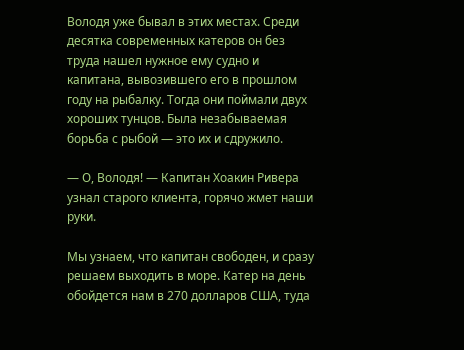Володя уже бывал в этих местах. Среди десятка современных катеров он без труда нашел нужное ему судно и капитана, вывозившего его в прошлом году на рыбалку. Тогда они поймали двух хороших тунцов. Была незабываемая борьба с рыбой — это их и сдружило.

— О, Володя! — Капитан Хоакин Ривера узнал старого клиента, горячо жмет наши руки.

Мы узнаем, что капитан свободен, и сразу решаем выходить в море. Катер на день обойдется нам в 270 долларов США, туда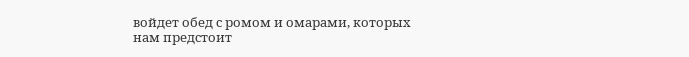войдет обед с ромом и омарами, которых нам предстоит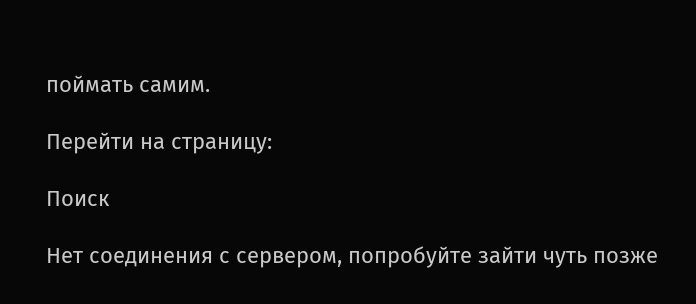поймать самим.

Перейти на страницу:

Поиск

Нет соединения с сервером, попробуйте зайти чуть позже